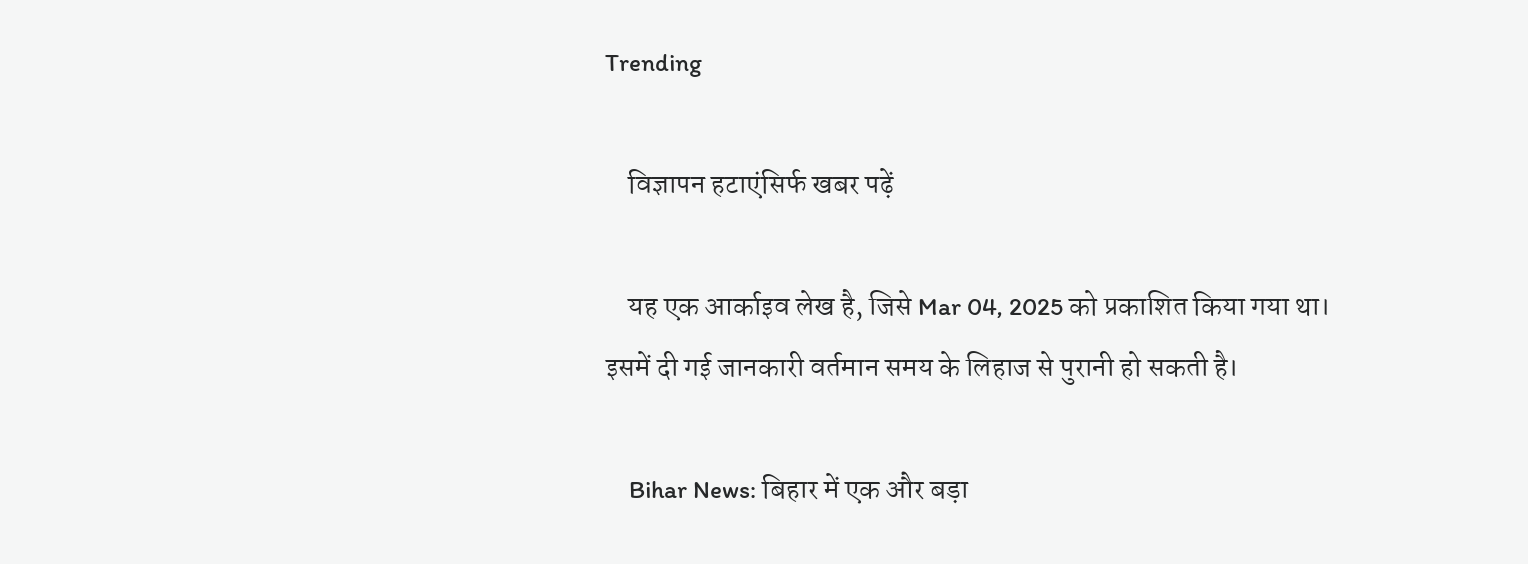Trending

    विज्ञापन हटाएंसिर्फ खबर पढ़ें

    यह एक आर्काइव लेख है, जिसे Mar 04, 2025 को प्रकाशित किया गया था। इसमें दी गई जानकारी वर्तमान समय के लिहाज से पुरानी हो सकती है।

    Bihar News: बिहार में एक और बड़ा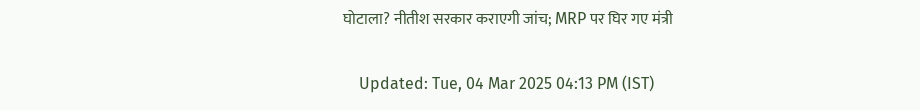घोटाला? नीतीश सरकार कराएगी जांच; MRP पर घिर गए मंत्री

    Updated: Tue, 04 Mar 2025 04:13 PM (IST)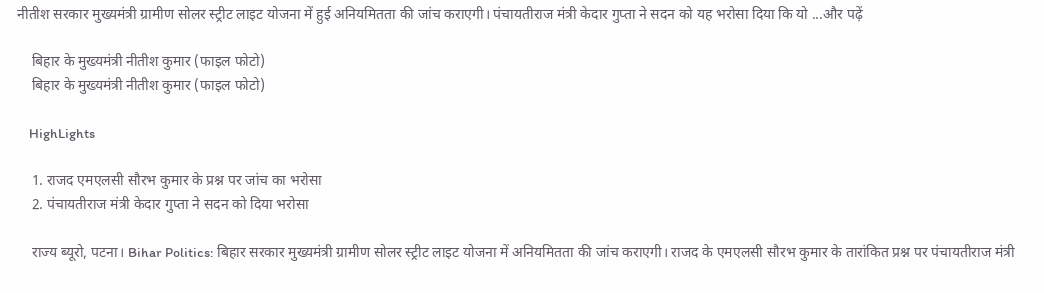नीतीश सरकार मुख्यमंत्री ग्रामीण सोलर स्ट्रीट लाइट योजना में हुई अनियमितता की जांच कराएगी। पंचायतीराज मंत्री केदार गुप्ता ने सदन को यह भरोसा दिया कि यो ...और पढ़ें

    बिहार के मुख्यमंत्री नीतीश कुमार (फाइल फोटो)
    बिहार के मुख्यमंत्री नीतीश कुमार (फाइल फोटो)

    HighLights

    1. राजद एमएलसी सौरभ कुमार के प्रश्न पर जांच का भरोसा
    2. पंचायतीराज मंत्री केदार गुप्ता ने सदन को दिया भरोसा

    राज्य ब्यूरो, पटना। Bihar Politics: बिहार सरकार मुख्यमंत्री ग्रामीण सोलर स्ट्रीट लाइट योजना में अनियमितता की जांच कराएगी। राजद के एमएलसी सौरभ कुमार के तारांकित प्रश्न पर पंचायतीराज मंत्री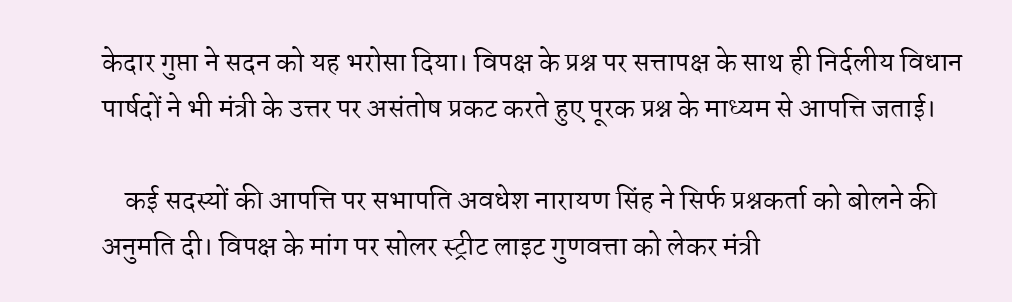केदार गुप्ता ने सदन को यह भरोसा दिया। विपक्ष के प्रश्न पर सत्तापक्ष के साथ ही निर्दलीय विधान पार्षदों ने भी मंत्री के उत्तर पर असंतोष प्रकट करते हुए पूरक प्रश्न के माध्यम से आपत्ति जताई।

    कई सदस्यों की आपत्ति पर सभापति अवधेश नारायण सिंह ने सिर्फ प्रश्नकर्ता को बोलने की अनुमति दी। विपक्ष के मांग पर सोलर स्ट्रीट लाइट गुणवत्ता को लेकर मंत्री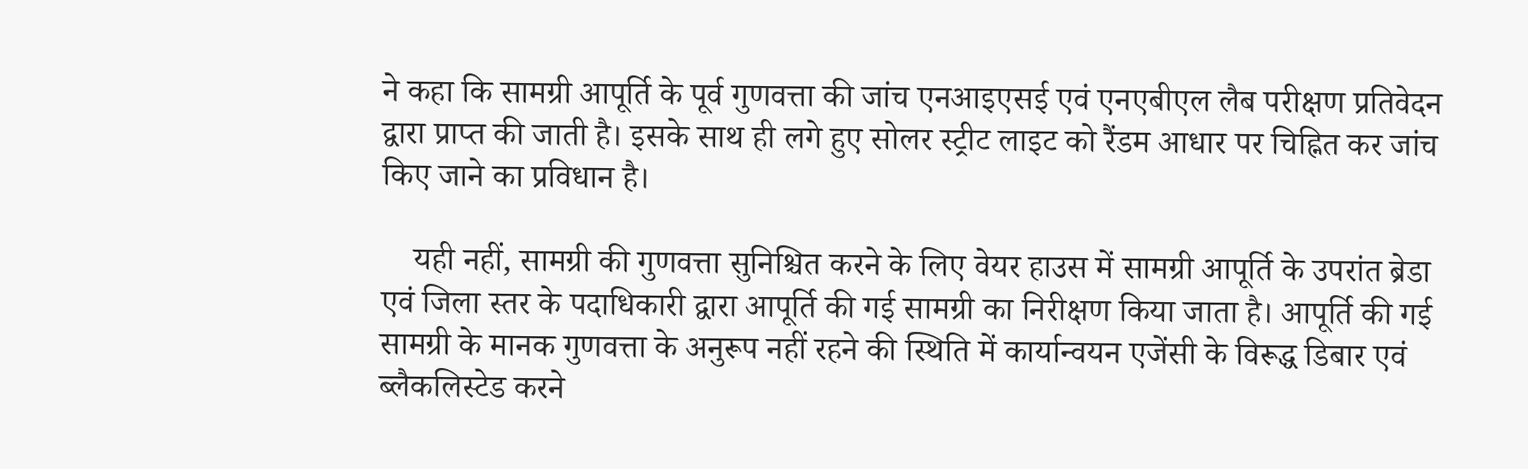ने कहा कि सामग्री आपूर्ति के पूर्व गुणवत्ता की जांच एनआइएसई एवं एनएबीएल लैब परीक्षण प्रतिवेदन द्वारा प्राप्त की जाती है। इसके साथ ही लगे हुए सोलर स्ट्रीट लाइट को रैंडम आधार पर चिह्नित कर जांच किए जाने का प्रविधान है।

    यही नहीं, सामग्री की गुणवत्ता सुनिश्चित करने के लिए वेयर हाउस में सामग्री आपूर्ति के उपरांत ब्रेडा एवं जिला स्तर के पदाधिकारी द्वारा आपूर्ति की गई सामग्री का निरीक्षण किया जाता है। आपूर्ति की गई सामग्री के मानक गुणवत्ता के अनुरूप नहीं रहने की स्थिति में कार्यान्वयन एजेंसी के विरूद्ध डिबार एवं ब्लैकलिस्टेड करने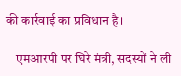की कार्रवाई का प्रविधान है।

    एमआरपी पर घिरे मंत्री, सदस्यों ने ली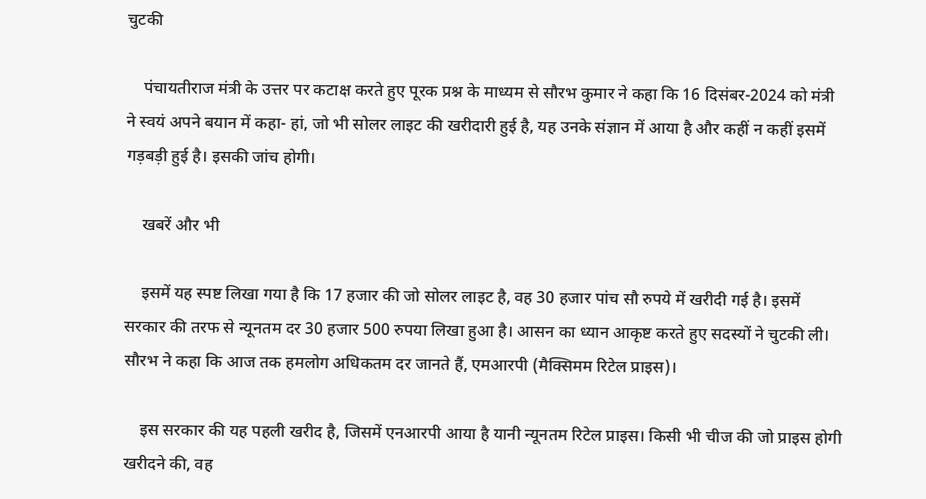चुटकी

    पंचायतीराज मंत्री के उत्तर पर कटाक्ष करते हुए पूरक प्रश्न के माध्यम से सौरभ कुमार ने कहा कि 16 दिसंबर-2024 को मंत्री ने स्वयं अपने बयान में कहा- हां, जो भी सोलर लाइट की खरीदारी हुई है, यह उनके संज्ञान में आया है और कहीं न कहीं इसमें गड़बड़ी हुई है। इसकी जांच होगी।

    खबरें और भी

    इसमें यह स्पष्ट लिखा गया है कि 17 हजार की जो सोलर लाइट है, वह 30 हजार पांच सौ रुपये में खरीदी गई है। इसमें सरकार की तरफ से न्यूनतम दर 30 हजार 500 रुपया लिखा हुआ है। आसन का ध्यान आकृष्ट करते हुए सदस्यों ने चुटकी ली। सौरभ ने कहा कि आज तक हमलोग अधिकतम दर जानते हैं, एमआरपी (मैक्सिमम रिटेल प्राइस)।

    इस सरकार की यह पहली खरीद है, जिसमें एनआरपी आया है यानी न्यूनतम रिटेल प्राइस। किसी भी चीज की जो प्राइस होगी खरीदने की, वह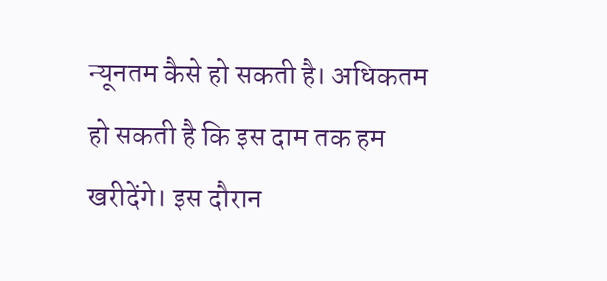न्यूनतम कैसे हो सकती है। अधिकतम हो सकती है कि इस दाम तक हम खरीदेंगे। इस दौरान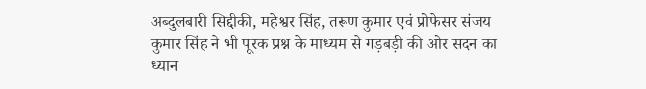अब्दुलबारी सिद्दीकी, महेश्वर सिंह, तरूण कुमार एवं प्रोफेसर संजय कुमार सिंह ने भी पूरक प्रश्न के माध्यम से गड़बड़ी की ओर सदन का ध्यान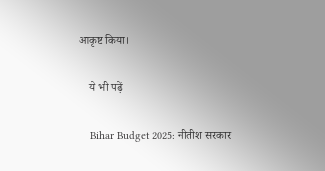आकृष्ट किया।

    ये भी पढ़ें

    Bihar Budget 2025: नीतीश सरकार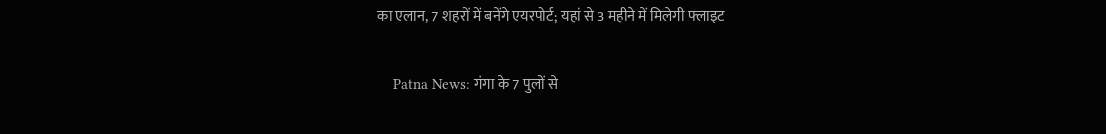का एलान, 7 शहरों में बनेंगे एयरपोर्ट; यहां से 3 महीने में मिलेगी फ्लाइट

    Patna News: गंगा के 7 पुलों से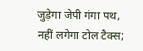जुड़ेगा जेपी गंगा पथ, नहीं लगेगा टोल टैक्स;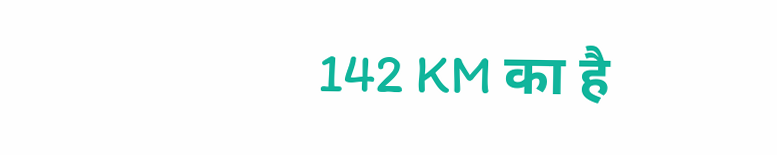142 KM का है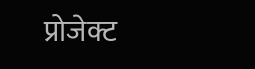प्रोजेक्ट